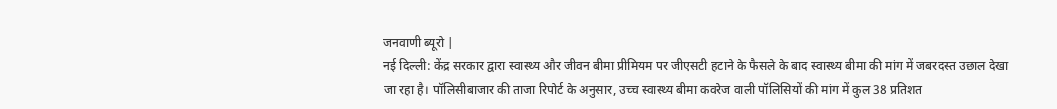जनवाणी ब्यूरो |
नई दिल्ली: केंद्र सरकार द्वारा स्वास्थ्य और जीवन बीमा प्रीमियम पर जीएसटी हटाने के फैसले के बाद स्वास्थ्य बीमा की मांग में जबरदस्त उछाल देखा जा रहा है। पॉलिसीबाजार की ताजा रिपोर्ट के अनुसार, उच्च स्वास्थ्य बीमा कवरेज वाली पॉलिसियों की मांग में कुल 38 प्रतिशत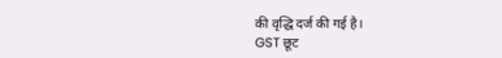की वृद्धि दर्ज की गई है।
GST छूट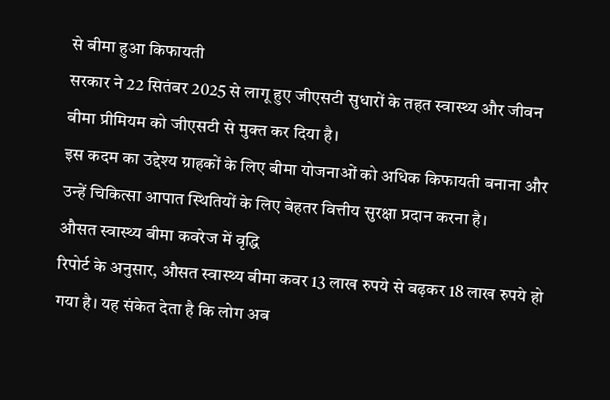से बीमा हुआ किफायती
सरकार ने 22 सितंबर 2025 से लागू हुए जीएसटी सुधारों के तहत स्वास्थ्य और जीवन बीमा प्रीमियम को जीएसटी से मुक्त कर दिया है।
इस कदम का उद्देश्य ग्राहकों के लिए बीमा योजनाओं को अधिक किफायती बनाना और उन्हें चिकित्सा आपात स्थितियों के लिए बेहतर वित्तीय सुरक्षा प्रदान करना है।
औसत स्वास्थ्य बीमा कवरेज में वृद्धि
रिपोर्ट के अनुसार, औसत स्वास्थ्य बीमा कवर 13 लाख रुपये से बढ़कर 18 लाख रुपये हो गया है। यह संकेत देता है कि लोग अब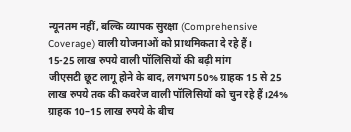न्यूनतम नहीं, बल्कि व्यापक सुरक्षा (Comprehensive Coverage) वाली योजनाओं को प्राथमिकता दे रहे हैं।
15-25 लाख रुपये वाली पॉलिसियों की बढ़ी मांग
जीएसटी छूट लागू होने के बाद, लगभग 50% ग्राहक 15 से 25 लाख रुपये तक की कवरेज वाली पॉलिसियों को चुन रहे हैं।24% ग्राहक 10–15 लाख रुपये के बीच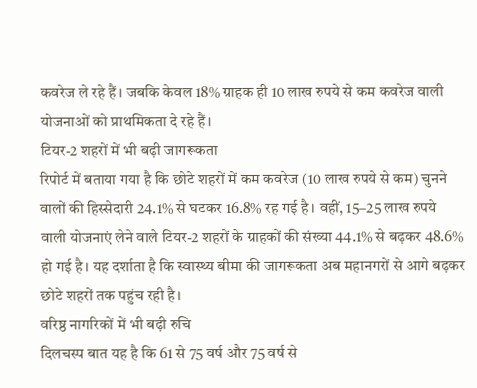कवरेज ले रहे हैं। जबकि केवल 18% ग्राहक ही 10 लाख रुपये से कम कवरेज वाली योजनाओं को प्राथमिकता दे रहे हैं।
टियर-2 शहरों में भी बढ़ी जागरूकता
रिपोर्ट में बताया गया है कि छोटे शहरों में कम कवरेज (10 लाख रुपये से कम) चुनने वालों की हिस्सेदारी 24.1% से घटकर 16.8% रह गई है। वहीं, 15–25 लाख रुपये वाली योजनाएं लेने वाले टियर-2 शहरों के ग्राहकों की संख्या 44.1% से बढ़कर 48.6% हो गई है। यह दर्शाता है कि स्वास्थ्य बीमा की जागरूकता अब महानगरों से आगे बढ़कर छोटे शहरों तक पहुंच रही है।
वरिष्ठ नागरिकों में भी बढ़ी रुचि
दिलचस्प बात यह है कि 61 से 75 वर्ष और 75 वर्ष से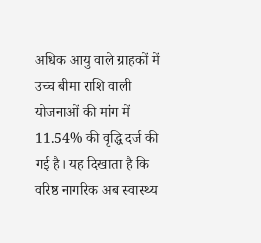अधिक आयु वाले ग्राहकों में उच्च बीमा राशि वाली योजनाओं की मांग में 11.54% की वृद्धि दर्ज की गई है। यह दिखाता है कि वरिष्ठ नागरिक अब स्वास्थ्य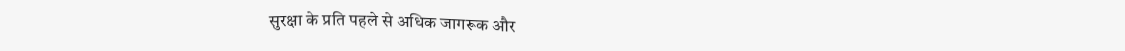सुरक्षा के प्रति पहले से अधिक जागरूक और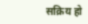सक्रिय हो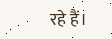रहे हैं।